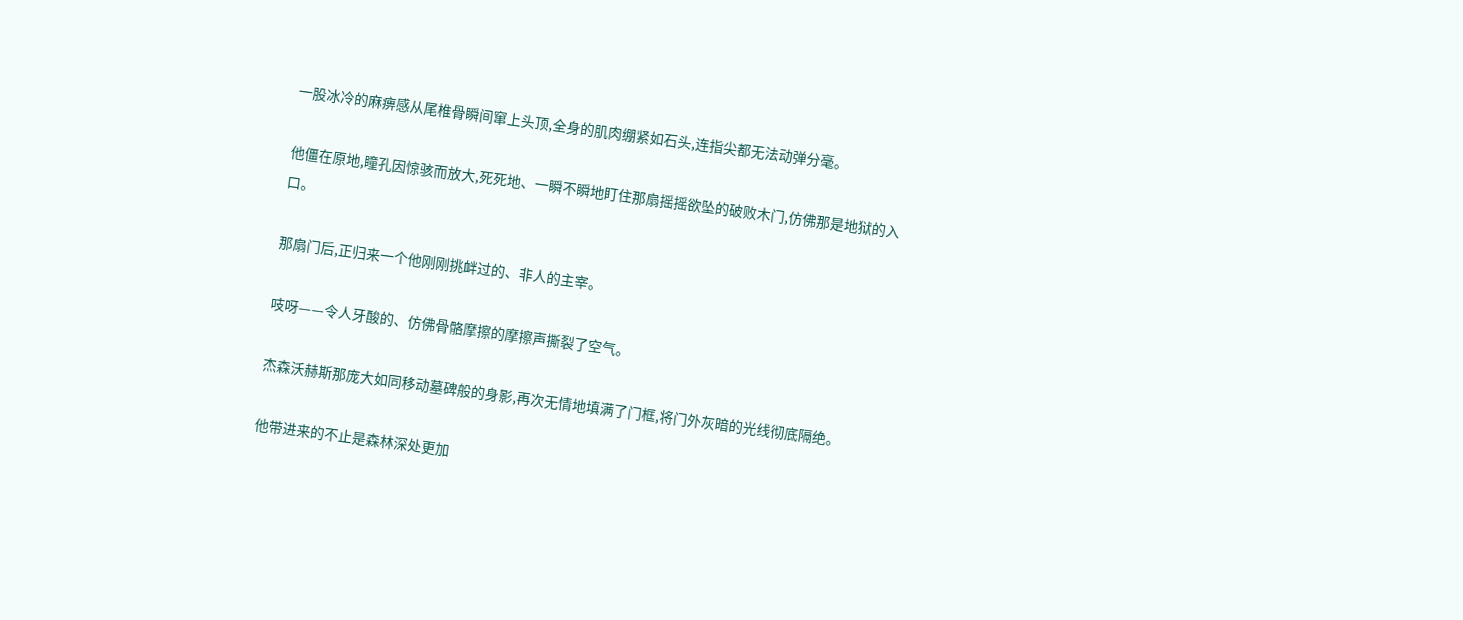一股冰冷的麻痹感从尾椎骨瞬间窜上头顶,全身的肌肉绷紧如石头,连指尖都无法动弹分毫。

他僵在原地,瞳孔因惊骇而放大,死死地、一瞬不瞬地盯住那扇摇摇欲坠的破败木门,仿佛那是地狱的入口。

那扇门后,正归来一个他刚刚挑衅过的、非人的主宰。

吱呀——令人牙酸的、仿佛骨骼摩擦的摩擦声撕裂了空气。

杰森沃赫斯那庞大如同移动墓碑般的身影,再次无情地填满了门框,将门外灰暗的光线彻底隔绝。

他带进来的不止是森林深处更加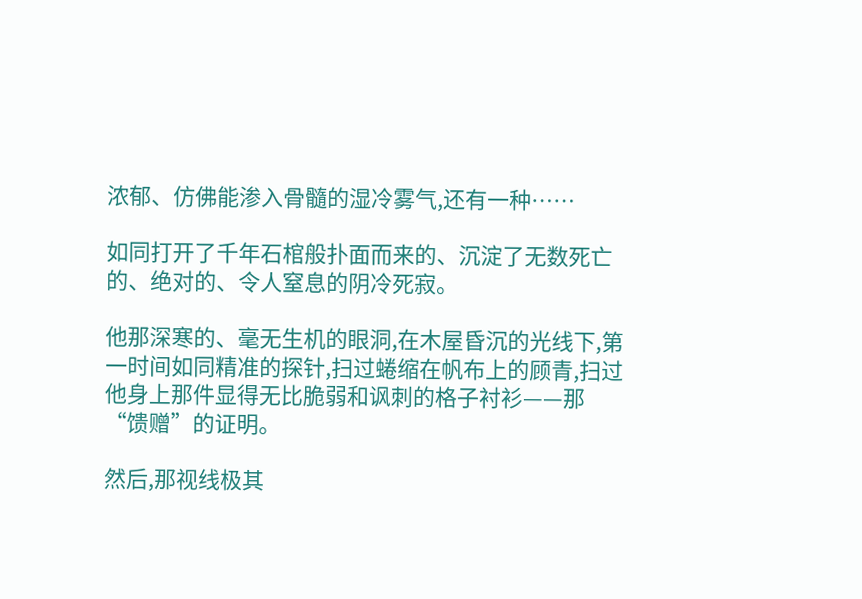浓郁、仿佛能渗入骨髓的湿冷雾气,还有一种……

如同打开了千年石棺般扑面而来的、沉淀了无数死亡的、绝对的、令人窒息的阴冷死寂。

他那深寒的、毫无生机的眼洞,在木屋昏沉的光线下,第一时间如同精准的探针,扫过蜷缩在帆布上的顾青,扫过他身上那件显得无比脆弱和讽刺的格子衬衫——那“馈赠”的证明。

然后,那视线极其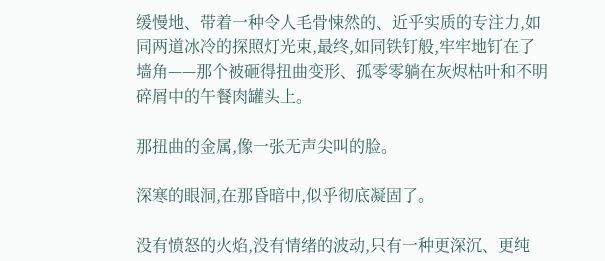缓慢地、带着一种令人毛骨悚然的、近乎实质的专注力,如同两道冰冷的探照灯光束,最终,如同铁钉般,牢牢地钉在了墙角——那个被砸得扭曲变形、孤零零躺在灰烬枯叶和不明碎屑中的午餐肉罐头上。

那扭曲的金属,像一张无声尖叫的脸。

深寒的眼洞,在那昏暗中,似乎彻底凝固了。

没有愤怒的火焰,没有情绪的波动,只有一种更深沉、更纯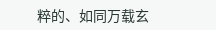粹的、如同万载玄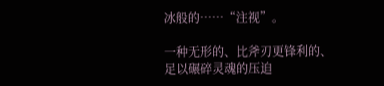冰般的……“注视”。

一种无形的、比斧刃更锋利的、足以碾碎灵魂的压迫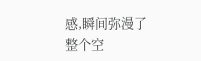感,瞬间弥漫了整个空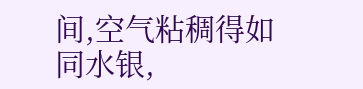间,空气粘稠得如同水银,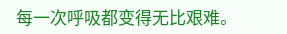每一次呼吸都变得无比艰难。